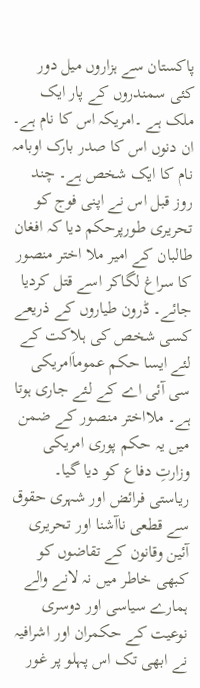پاکستان سے ہزاروں میل دور کئی سمندروں کے پار ایک ملک ہے ۔امریکہ اس کا نام ہے۔ ان دنوں اس کا صدر بارک اوبامہ نام کا ایک شخص ہے۔ چند روز قبل اس نے اپنی فوج کو تحریری طورپرحکم دیا کہ افغان طالبان کے امیر ملا اختر منصور کا سراغ لگاکر اسے قتل کردیا جائے۔ ڈرون طیاروں کے ذریعے کسی شخص کی ہلاکت کے لئے ایسا حکم عموماَامریکی سی آئی اے کے لئے جاری ہوتا ہے۔ ملااختر منصور کے ضمن میں یہ حکم پوری امریکی وزارتِ دفاع کو دیا گیا۔
ریاستی فرائض اور شہری حقوق سے قطعی ناآشنا اور تحریری آئین وقانون کے تقاضوں کو کبھی خاطر میں نہ لانے والے ہمارے سیاسی اور دوسری نوعیت کے حکمران اور اشرافیہ نے ابھی تک اس پہلو پر غور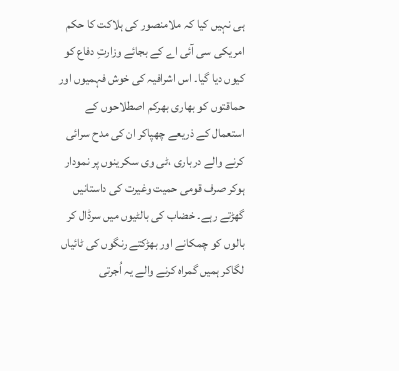ہی نہیں کیا کہ ملامنصور کی ہلاکت کا حکم امریکی سی آئی اے کے بجائے وزارتِ دفاع کو کیوں دیا گیا۔ اس اشرافیہ کی خوش فہمیوں اور حماقتوں کو بھاری بھرکم اصطلاحوں کے استعمال کے ذریعے چھپاکر ان کی مدح سرائی کرنے والے درباری ،ٹی وی سکرینوں پر نمودار ہوکر صرف قومی حمیت وغیرت کی داستانیں گھڑتے رہے۔ خضاب کی بالٹیوں میں سرڈال کر بالوں کو چمکانے اور بھڑکتے رنگوں کی ٹائیاں لگاکر ہمیں گمراہ کرنے والے یہ اُجرتی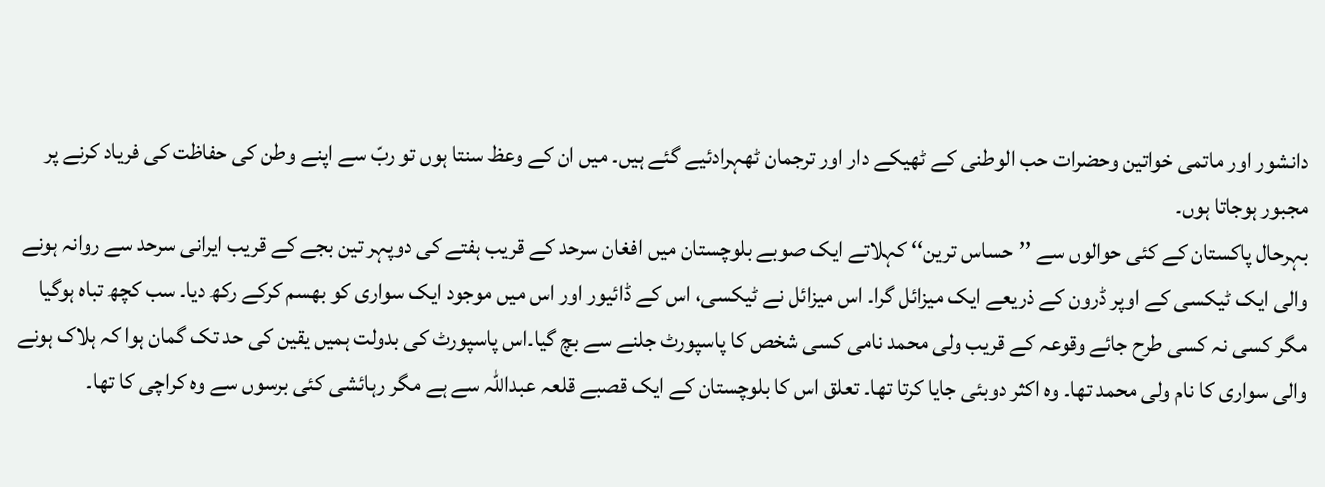دانشور اور ماتمی خواتین وحضرات حب الوطنی کے ٹھیکے دار اور ترجمان ٹھہرادئیے گئے ہیں۔ میں ان کے وعظ سنتا ہوں تو ربّ سے اپنے وطن کی حفاظت کی فریاد کرنے پر مجبور ہوجاتا ہوں۔
بہرحال پاکستان کے کئی حوالوں سے ’’حساس ترین‘‘ کہلاتے ایک صوبے بلوچستان میں افغان سرحد کے قریب ہفتے کی دوپہر تین بجے کے قریب ایرانی سرحد سے روانہ ہونے والی ایک ٹیکسی کے اوپر ڈرون کے ذریعے ایک میزائل گرا۔ اس میزائل نے ٹیکسی، اس کے ڈائیور اور اس میں موجود ایک سواری کو بھسم کرکے رکھ دیا۔ سب کچھ تباہ ہوگیا مگر کسی نہ کسی طرح جائے وقوعہ کے قریب ولی محمد نامی کسی شخص کا پاسپورٹ جلنے سے بچ گیا۔اس پاسپورٹ کی بدولت ہمیں یقین کی حد تک گمان ہوا کہ ہلاک ہونے والی سواری کا نام ولی محمد تھا۔ وہ اکثر دوبئی جایا کرتا تھا۔ تعلق اس کا بلوچستان کے ایک قصبے قلعہ عبداللہ سے ہے مگر رہائشی کئی برسوں سے وہ کراچی کا تھا۔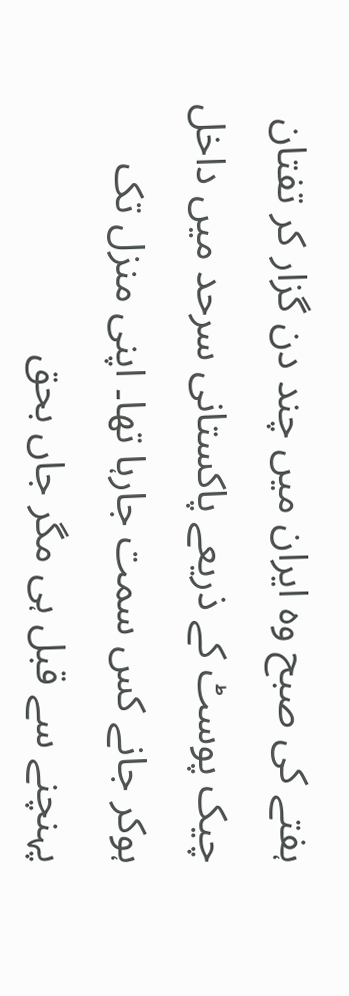ہفتے کی صبح وہ ایران میں چند دن گزار کر تفتان چیک پوسٹ کے ذریعے پاکستانی سرحد میں داخل ہوکر جانے کس سمت جارہا تھا۔ اپنی منزل تک پہنچنے سے قبل ہی مگر جاں بحق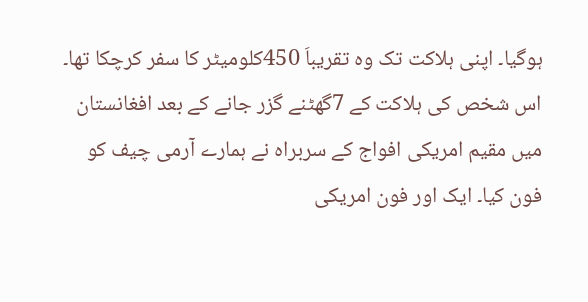ہوگیا۔ اپنی ہلاکت تک وہ تقریباَ 450کلومیٹر کا سفر کرچکا تھا۔
اس شخص کی ہلاکت کے 7گھٹنے گزر جانے کے بعد افغانستان میں مقیم امریکی افواج کے سربراہ نے ہمارے آرمی چیف کو فون کیا۔ ایک اور فون امریکی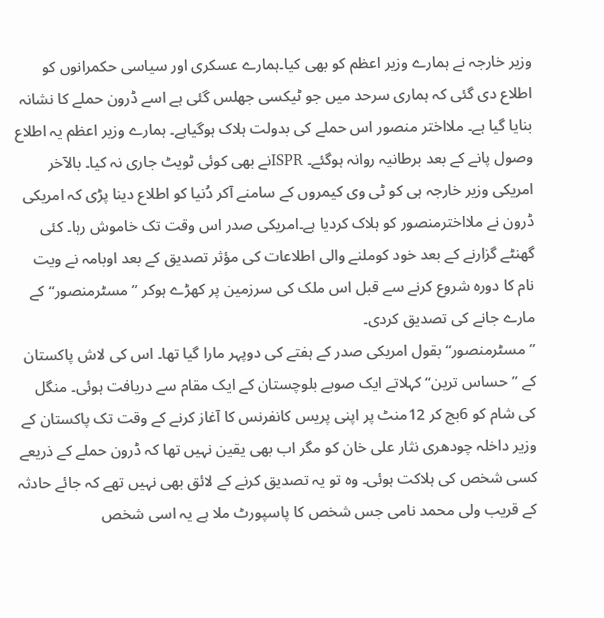وزیر خارجہ نے ہمارے وزیر اعظم کو بھی کیا۔ہمارے عسکری اور سیاسی حکمرانوں کو اطلاع دی گئی کہ ہماری سرحد میں جو ٹیکسی جھلس گئی ہے اسے ڈرون حملے کا نشانہ بنایا گیا ہے۔ ملااختر منصور اس حملے کی بدولت ہلاک ہوگیاہے۔ ہمارے وزیر اعظم یہ اطلاع وصول پانے کے بعد برطانیہ روانہ ہوگئے۔ ISPRنے بھی کوئی ٹویٹ جاری نہ کیا۔ بالآخر امریکی وزیر خارجہ ہی کو ٹی وی کیمروں کے سامنے آکر دُنیا کو اطلاع دینا پڑی کہ امریکی ڈرون نے ملااخترمنصور کو ہلاک کردیا ہے۔امریکی صدر اس وقت تک خاموش رہا۔ کئی گھنٹے گزارنے کے بعد خود کوملنے والی اطلاعات کی مؤثر تصدیق کے بعد اوبامہ نے ویت نام کا دورہ شروع کرنے سے قبل اس ملک کی سرزمین پر کھڑے ہوکر ’’مسٹرمنصور‘‘ کے مارے جانے کی تصدیق کردی۔
’’مسٹرمنصور‘‘ بقول امریکی صدر کے ہفتے کی دوپہر مارا گیا تھا۔ اس کی لاش پاکستان کے ’’حساس ترین‘‘ کہلاتے ایک صوبے بلوچستان کے ایک مقام سے دریافت ہوئی۔ منگل کی شام کو 6بج کر 12منٹ پر اپنی پریس کانفرنس کا آغاز کرنے کے وقت تک پاکستان کے وزیر داخلہ چودھری نثار علی خان کو مگر اب بھی یقین نہیں تھا کہ ڈرون حملے کے ذریعے کسی شخص کی ہلاکت ہوئی۔ وہ تو یہ تصدیق کرنے کے لائق بھی نہیں تھے کہ جائے حادثہ کے قریب ولی محمد نامی جس شخص کا پاسپورٹ ملا ہے یہ اسی شخص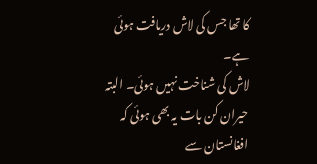کا تھا جس کی لاش دریافت ہوئی ہے۔
لاش کی شناخت نہیں ہوئی۔ البتہ حیران کن بات یہ بھی ہوئی کہ افغانستان سے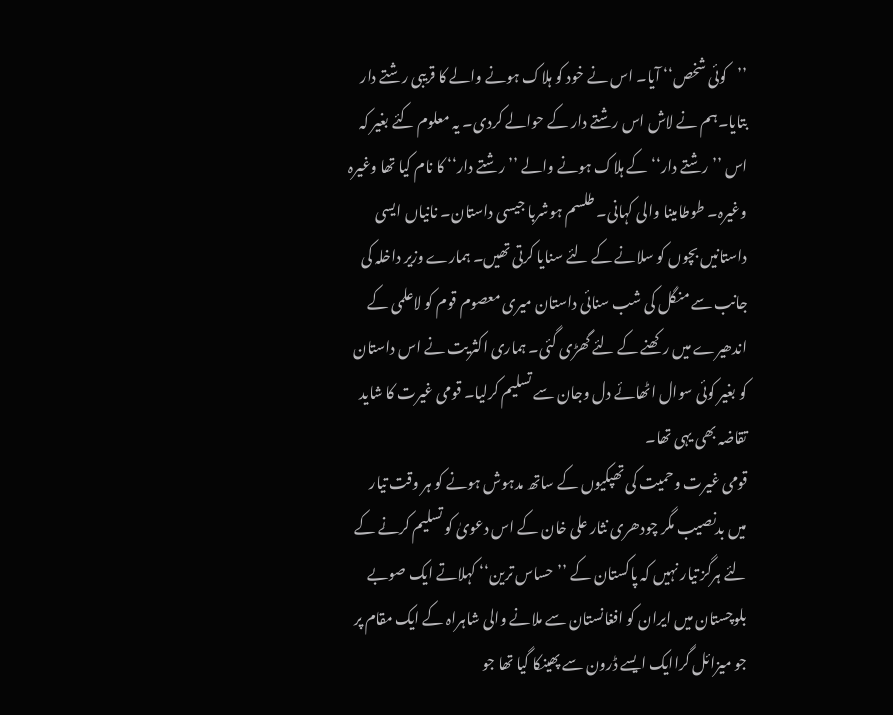’’کوئی شخص‘‘ آیا۔ اس نے خود کو ہلاک ہونے والے کا قریبی رشتے دار بتایا۔ہم نے لاش اس رشتے دار کے حوالے کردی۔ یہ معلوم کئے بغیر کہ اس ’’رشتے دار‘‘ کے ہلاک ہونے والے ’’رشتے دار‘‘ کا نام کیا تھا وغیرہ وغیرہ۔ طوطامینا والی کہانی۔ طلسم ہوشربا جیسی داستان۔ نانیاں ایسی داستانیں بچوں کو سلانے کے لئے سنایا کرتی تھیں۔ ہمارے وزیر داخلہ کی جانب سے منگل کی شب سنائی داستان میری معصوم قوم کو لاعلمی کے اندھیرے میں رکھنے کے لئے گھڑی گئی۔ ہماری اکثریت نے اس داستان کو بغیر کوئی سوال اٹھائے دل وجان سے تسلیم کرلیا۔ قومی غیرت کا شاید تقاضہ بھی یہی تھا۔
قومی غیرت وحمیت کی تھپکیوں کے ساتھ مدہوش ہونے کو ہر وقت تیار میں بدنصیب مگر چودھری نثار علی خان کے اس دعویٰ کو تسلیم کرنے کے لئے ہرگز تیار نہیں کہ پاکستان کے ’’حساس ترین‘‘ کہلاتے ایک صوبے بلوچستان میں ایران کو افغانستان سے ملانے والی شاہراہ کے ایک مقام پر جو میزائل گراایک ایسے ڈرون سے پھینکا گیا تھا جو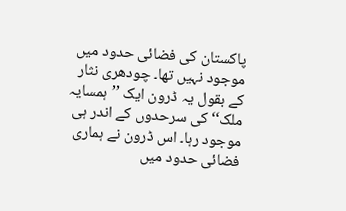پاکستان کی فضائی حدود میں موجود نہیں تھا۔ چودھری نثار کے بقول یہ ڈرون ایک ’’ہمسایہ ملک‘‘ کی سرحدوں کے اندر ہی موجود رہا۔ اس ڈرون نے ہماری فضائی حدود میں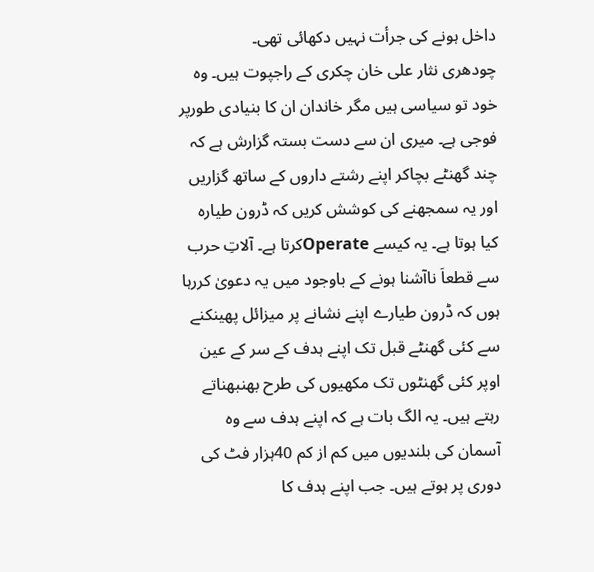داخل ہونے کی جرأت نہیں دکھائی تھی۔
چودھری نثار علی خان چکری کے راجپوت ہیں۔ وہ خود تو سیاسی ہیں مگر خاندان ان کا بنیادی طورپر فوجی ہے۔ میری ان سے دست بستہ گزارش ہے کہ چند گھنٹے بچاکر اپنے رشتے داروں کے ساتھ گزاریں اور یہ سمجھنے کی کوشش کریں کہ ڈرون طیارہ کیا ہوتا ہے۔ یہ کیسے Operateکرتا ہے۔ آلاتِ حرب سے قطعاَ ناآشنا ہونے کے باوجود میں یہ دعویٰ کررہا ہوں کہ ڈرون طیارے اپنے نشانے پر میزائل پھینکنے سے کئی گھنٹے قبل تک اپنے ہدف کے سر کے عین اوپر کئی گھنٹوں تک مکھیوں کی طرح بھنبھناتے رہتے ہیں۔ یہ الگ بات ہے کہ اپنے ہدف سے وہ آسمان کی بلندیوں میں کم از کم 40ہزار فٹ کی دوری پر ہوتے ہیں۔ جب اپنے ہدف کا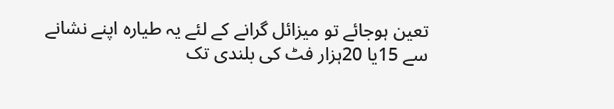تعین ہوجائے تو میزائل گرانے کے لئے یہ طیارہ اپنے نشانے سے 15یا 20ہزار فٹ کی بلندی تک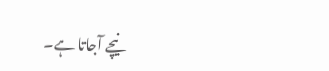نیچے آجاتا ہے۔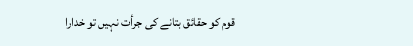قوم کو حقائق بتانے کی جرأت نہیں تو خدارا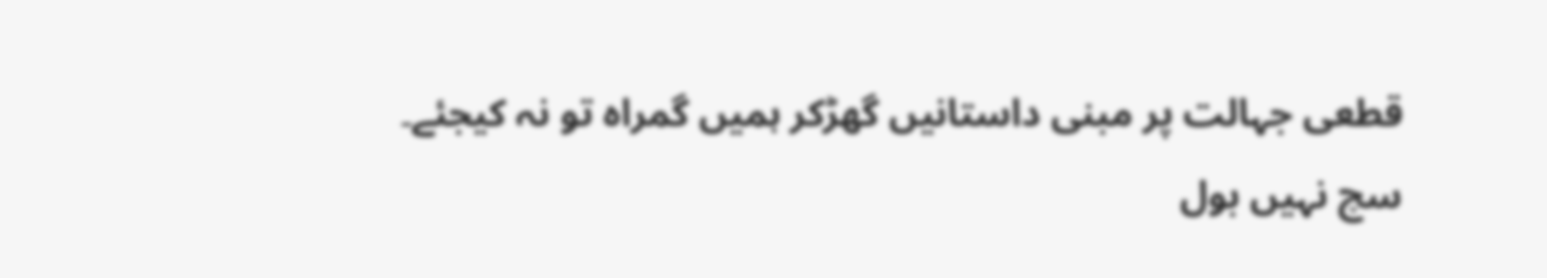قطعی جہالت پر مبنی داستانیں گھڑکر ہمیں گمراہ تو نہ کیجئے۔ سچ نہیں بول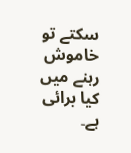سکتے تو خاموش رہنے میں کیا برائی ہے۔